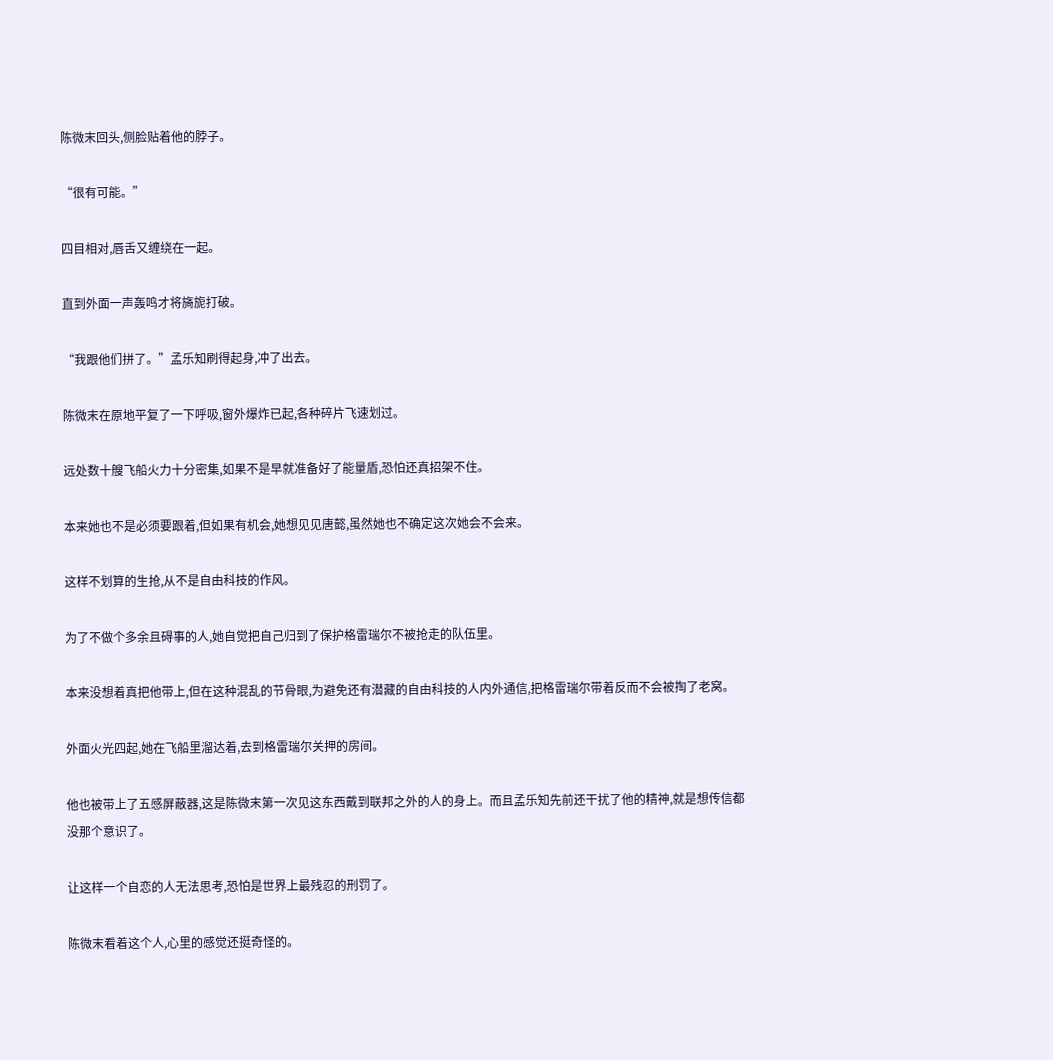陈微末回头,侧脸贴着他的脖子。

“很有可能。”

四目相对,唇舌又缠绕在一起。

直到外面一声轰鸣才将旖旎打破。

“我跟他们拼了。”孟乐知刷得起身,冲了出去。

陈微末在原地平复了一下呼吸,窗外爆炸已起,各种碎片飞速划过。

远处数十艘飞船火力十分密集,如果不是早就准备好了能量盾,恐怕还真招架不住。

本来她也不是必须要跟着,但如果有机会,她想见见唐懿,虽然她也不确定这次她会不会来。

这样不划算的生抢,从不是自由科技的作风。

为了不做个多余且碍事的人,她自觉把自己归到了保护格雷瑞尔不被抢走的队伍里。

本来没想着真把他带上,但在这种混乱的节骨眼,为避免还有潜藏的自由科技的人内外通信,把格雷瑞尔带着反而不会被掏了老窝。

外面火光四起,她在飞船里溜达着,去到格雷瑞尔关押的房间。

他也被带上了五感屏蔽器,这是陈微末第一次见这东西戴到联邦之外的人的身上。而且孟乐知先前还干扰了他的精神,就是想传信都没那个意识了。

让这样一个自恋的人无法思考,恐怕是世界上最残忍的刑罚了。

陈微末看着这个人,心里的感觉还挺奇怪的。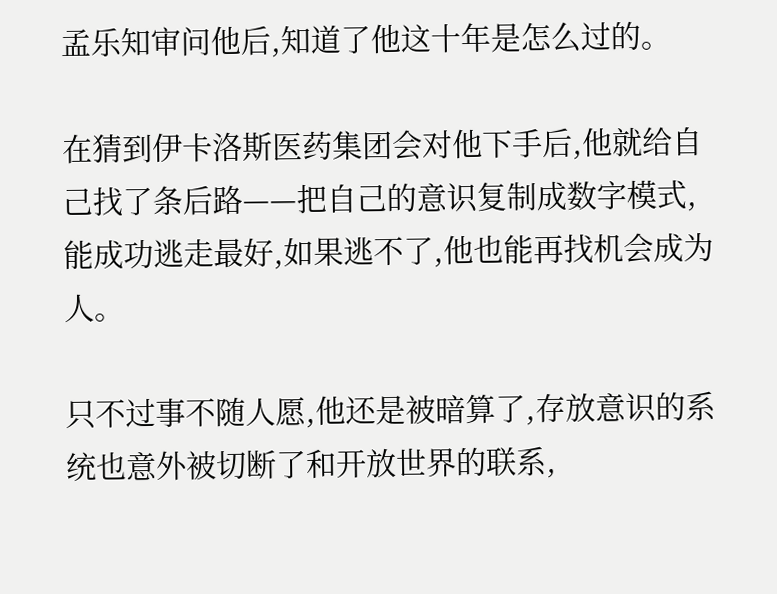孟乐知审问他后,知道了他这十年是怎么过的。

在猜到伊卡洛斯医药集团会对他下手后,他就给自己找了条后路——把自己的意识复制成数字模式,能成功逃走最好,如果逃不了,他也能再找机会成为人。

只不过事不随人愿,他还是被暗算了,存放意识的系统也意外被切断了和开放世界的联系,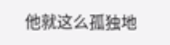他就这么孤独地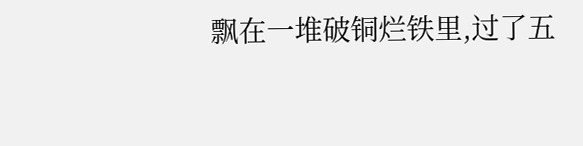飘在一堆破铜烂铁里,过了五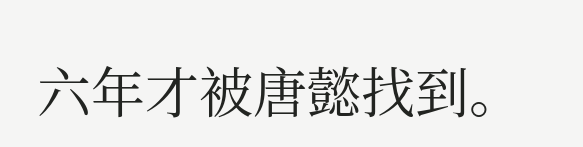六年才被唐懿找到。